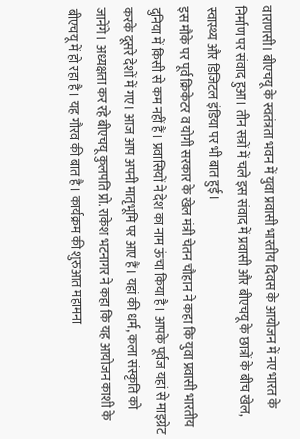वाराणसी। बीएचयू के स्वतंत्रता भवन में युवा प्रवासी भारतीय दिवस के आयोजन में नए भारत के निर्माण पर संवाद हुआ। तीन सत्रों में चले इस संवाद में प्रवासी और बीएचयू के छात्रों के बीच खेल, स्वास्थ्य और डिजिटल इंडिया पर भी बात हुई।
इस मौके पर पूर्व क्रिकेटर व योगी सरकार के खेल मंत्री चेतन चौहान ने कहा कि युवा प्रवासी भारतीय दुनिया में किसी से कम नहीं हैं। प्रवासियों ने देश का नाम ऊंचा किया है। आपके पूर्वज यहां से माइग्रेट करके दूसरे देशों में गए। आज आप अपनी मातृभूमि पर आए हैं। यहां की धर्म, कला संस्कृति को जानेंगे। अध्यक्षता कर रहे बीएचयू कुलपति प्रो. राकेश भटनागर ने कहा कि यह आयोजन काशी के बीएचयू में हो रहा है। यह गौरव की बात है। कार्यक्रम की शुरुआत महामना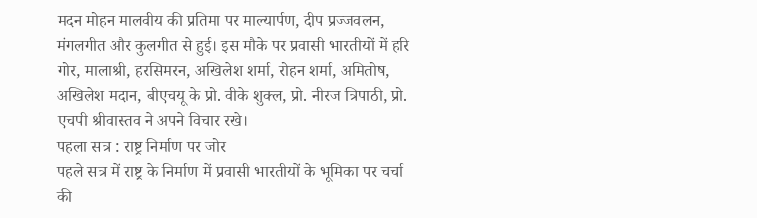मदन मोहन मालवीय की प्रतिमा पर माल्यार्पण, दीप प्रज्जवलन, मंगलगीत और कुलगीत से हुई। इस मौके पर प्रवासी भारतीयों में हरि गोर, मालाश्री, हरसिमरन, अखिलेश शर्मा, रोहन शर्मा, अमितोष, अखिलेश मदान, बीएचयू के प्रो. वीके शुक्ल, प्रो. नीरज त्रिपाठी, प्रो. एचपी श्रीवास्तव ने अपने विचार रखे।
पहला सत्र : राष्ट्र निर्माण पर जोर
पहले सत्र में राष्ट्र के निर्माण में प्रवासी भारतीयों के भूमिका पर चर्चा की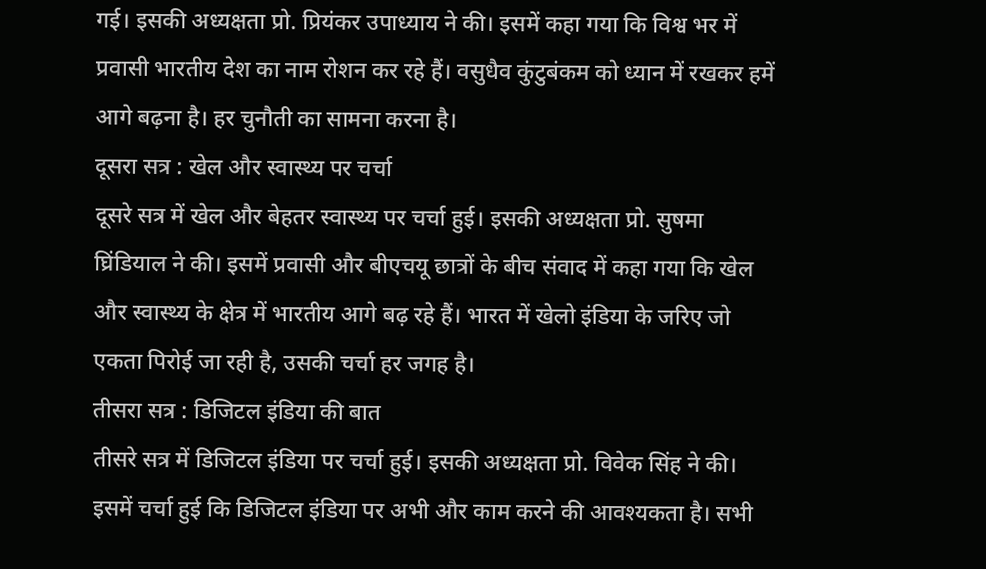गई। इसकी अध्यक्षता प्रो. प्रियंकर उपाध्याय ने की। इसमें कहा गया कि विश्व भर में प्रवासी भारतीय देश का नाम रोशन कर रहे हैं। वसुधैव कुंटुबंकम को ध्यान में रखकर हमें आगे बढ़ना है। हर चुनौती का सामना करना है।
दूसरा सत्र : खेल और स्वास्थ्य पर चर्चा
दूसरे सत्र में खेल और बेहतर स्वास्थ्य पर चर्चा हुई। इसकी अध्यक्षता प्रो. सुषमा घ्रिंडियाल ने की। इसमें प्रवासी और बीएचयू छात्रों के बीच संवाद में कहा गया कि खेल और स्वास्थ्य के क्षेत्र में भारतीय आगे बढ़ रहे हैं। भारत में खेलो इंडिया के जरिए जो एकता पिरोई जा रही है, उसकी चर्चा हर जगह है।
तीसरा सत्र : डिजिटल इंडिया की बात
तीसरे सत्र में डिजिटल इंडिया पर चर्चा हुई। इसकी अध्यक्षता प्रो. विवेक सिंह ने की। इसमें चर्चा हुई कि डिजिटल इंडिया पर अभी और काम करने की आवश्यकता है। सभी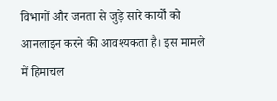विभागों और जनता से जुड़े सारे कार्यों को आनलाइन करने की आवश्यकता है। इस मामले में हिमाचल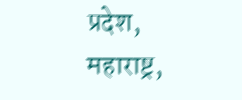प्रदेश, महाराष्ट्र,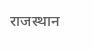राजस्थान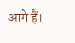आगे हैं।